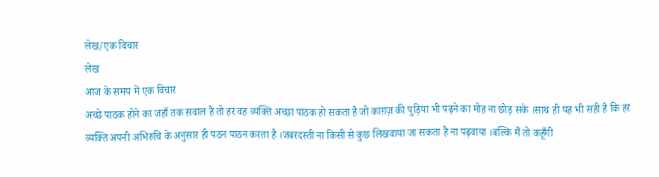लेख/एक विचार
लेख
आज के समय में एक विचार
अच्छे पाठक होने का जहाँ तक सवाल है तो हर वह व्यक्ति अच्छा पाठक हो सकता है जो काग़ज़ की पुड़िया भी पढ़ने का मोह ना छोड़ सके ।साथ ही यह भी सही है कि हर व्यक्ति अपनी अभिरुचि के अनुसार ही पठन पाठन करता है ।जबरदस्ती ना किसी से कुछ लिखवाया जा सकता है ना पढ़वाया ।बल्कि मैं तो कहूँगी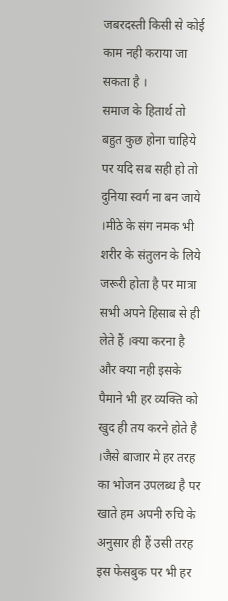जबरदस्ती किसी से कोई काम नही कराया जा सकता है ।
समाज के हितार्थ तो बहुत कुछ होना चाहिये पर यदि सब सही हो तो दुनिया स्वर्ग ना बन जाये ।मीठे के संग नमक भी शरीर के संतुलन के लिये जरूरी होता है पर मात्रा सभी अपने हिसाब से ही लेते हैं ।क्या करना है और क्या नही इसके पैमाने भी हर व्यक्ति को खुद ही तय करने होते है ।जैसे बाजार मे हर तरह का भोजन उपलब्ध है पर खाते हम अपनी रुचि के अनुसार ही हैं उसी तरह इस फेसबुक पर भी हर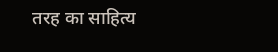तरह का साहित्य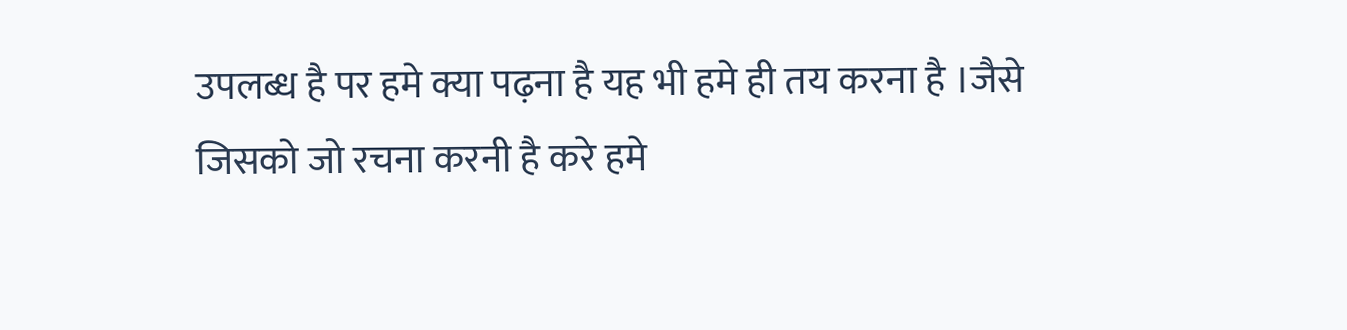उपलब्ध है पर हमे क्या पढ़ना है यह भी हमे ही तय करना है ।जैसे जिसको जो रचना करनी है करे हमे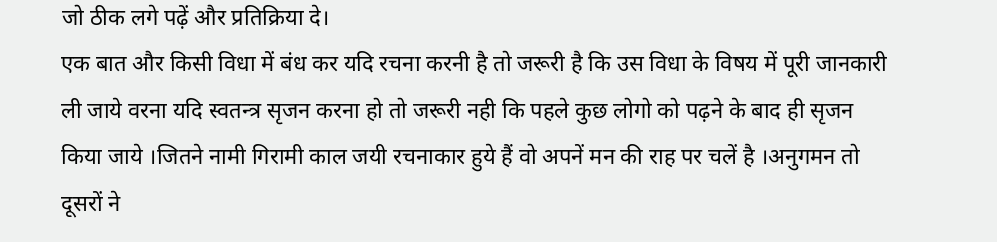जो ठीक लगे पढ़ें और प्रतिक्रिया दे।
एक बात और किसी विधा में बंध कर यदि रचना करनी है तो जरूरी है कि उस विधा के विषय में पूरी जानकारी ली जाये वरना यदि स्वतन्त्र सृजन करना हो तो जरूरी नही कि पहले कुछ लोगो को पढ़ने के बाद ही सृजन किया जाये ।जितने नामी गिरामी काल जयी रचनाकार हुये हैं वो अपनें मन की राह पर चलें है ।अनुगमन तो दूसरों ने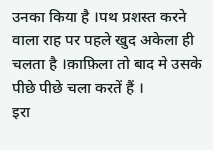उनका किया है ।पथ प्रशस्त करने वाला राह पर पहले खुद अकेला ही चलता है ।क़ाफ़िला तो बाद मे उसके पीछे पीछे चला करतें हैं ।
इरा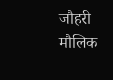जौहरी
मौलिक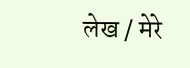लेख / मेरे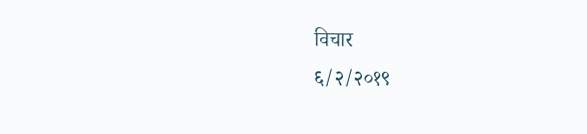विचार
६/२/२०१९